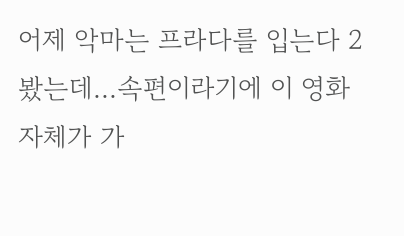어제 악마는 프라다를 입는다 2 봤는데...속편이라기에 이 영화 자체가 가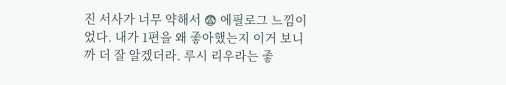진 서사가 너무 약해서 😨 에필로그 느낌이었다. 내가 1편을 왜 좋아했는지 이거 보니까 더 잘 알겠더라. 루시 리우라는 좋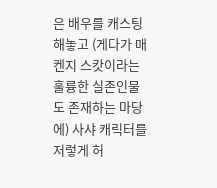은 배우를 캐스팅해놓고 (게다가 매켄지 스캇이라는 훌륭한 실존인물도 존재하는 마당에) 사샤 캐릭터를 저렇게 허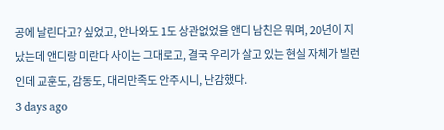공에 날린다고? 싶었고, 안나와도 1도 상관없었을 앤디 남친은 뭐며, 20년이 지났는데 앤디랑 미란다 사이는 그대로고, 결국 우리가 살고 있는 현실 자체가 빌런인데 교훈도, 감동도, 대리만족도 안주시니, 난감했다.
3 days ago